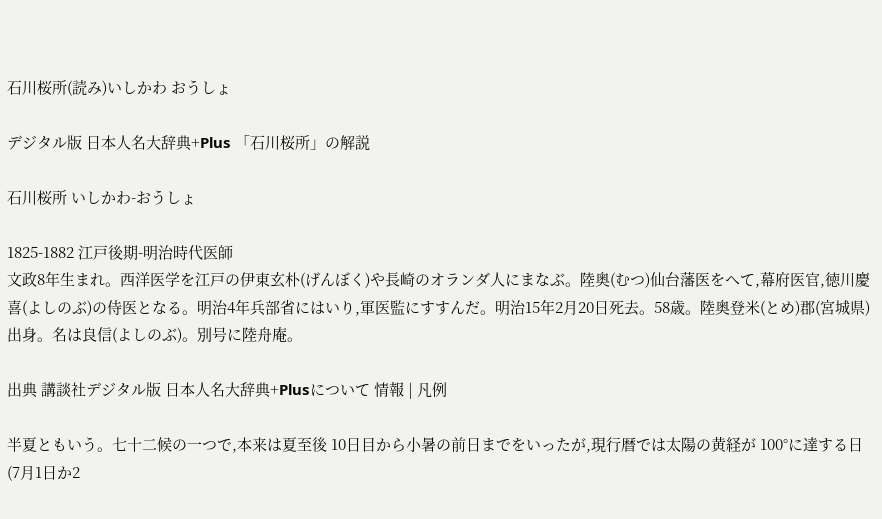石川桜所(読み)いしかわ おうしょ

デジタル版 日本人名大辞典+Plus 「石川桜所」の解説

石川桜所 いしかわ-おうしょ

1825-1882 江戸後期-明治時代医師
文政8年生まれ。西洋医学を江戸の伊東玄朴(げんぼく)や長崎のオランダ人にまなぶ。陸奥(むつ)仙台藩医をへて,幕府医官,徳川慶喜(よしのぶ)の侍医となる。明治4年兵部省にはいり,軍医監にすすんだ。明治15年2月20日死去。58歳。陸奥登米(とめ)郡(宮城県)出身。名は良信(よしのぶ)。別号に陸舟庵。

出典 講談社デジタル版 日本人名大辞典+Plusについて 情報 | 凡例

半夏ともいう。七十二候の一つで,本来は夏至後 10日目から小暑の前日までをいったが,現行暦では太陽の黄経が 100°に達する日 (7月1日か2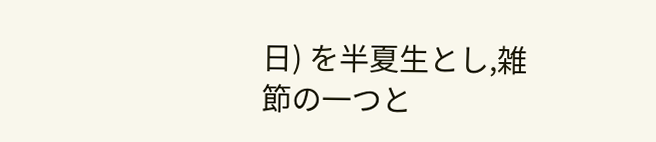日) を半夏生とし,雑節の一つと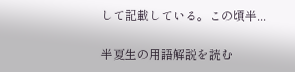して記載している。この頃半...

半夏生の用語解説を読む